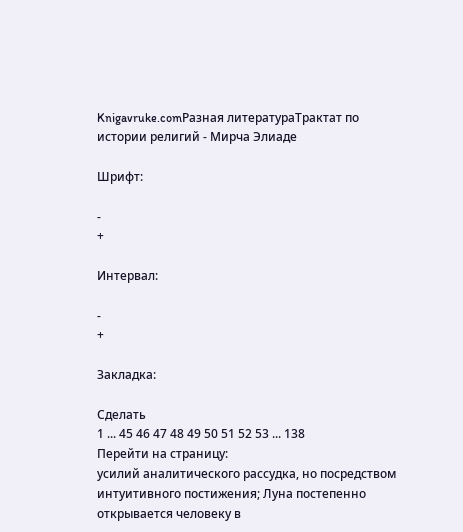Knigavruke.comРазная литератураТрактат по истории религий - Мирча Элиаде

Шрифт:

-
+

Интервал:

-
+

Закладка:

Сделать
1 ... 45 46 47 48 49 50 51 52 53 ... 138
Перейти на страницу:
усилий аналитического рассудка, но посредством интуитивного постижения; Луна постепенно открывается человеку в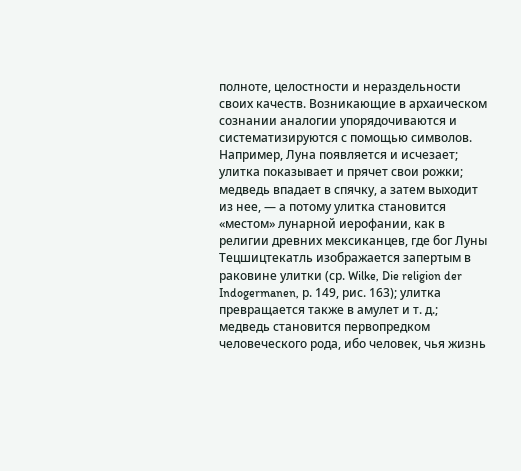полноте, целостности и нераздельности своих качеств. Возникающие в архаическом сознании аналогии упорядочиваются и систематизируются с помощью символов. Например, Луна появляется и исчезает; улитка показывает и прячет свои рожки; медведь впадает в спячку, а затем выходит из нее, — а потому улитка становится «местом» лунарной иерофании, как в религии древних мексиканцев, где бог Луны Тецшицтекатль изображается запертым в раковине улитки (ср. Wilke, Die religion der Indogermanen, р. 149, рис. 163); улитка превращается также в амулет и т. д.; медведь становится первопредком человеческого рода, ибо человек, чья жизнь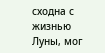сходна с жизнью Луны, мог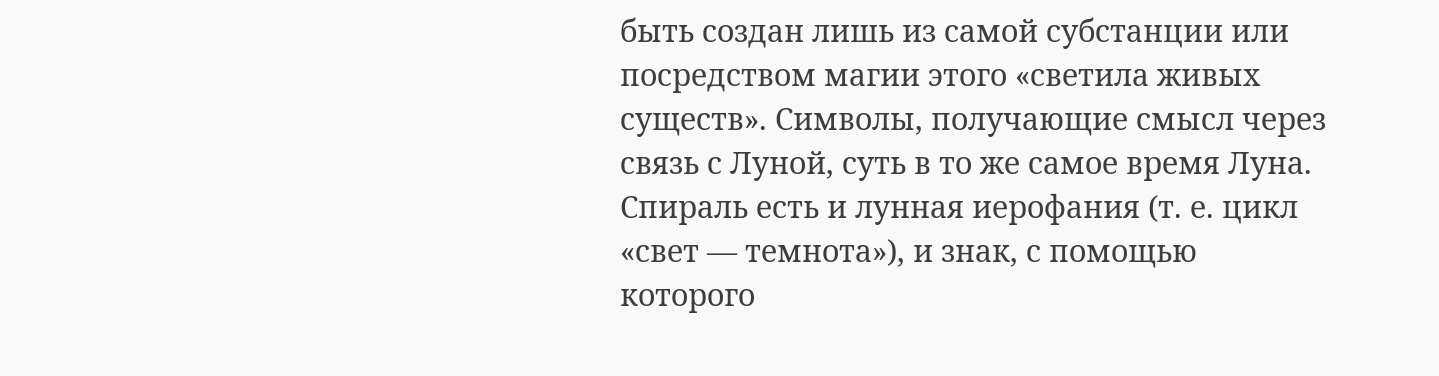быть создан лишь из самой субстанции или посредством магии этого «светила живых существ». Символы, получающие смысл через связь с Луной, суть в то же самое время Луна. Спираль есть и лунная иерофания (т. е. цикл «свет — темнота»), и знак, с помощью которого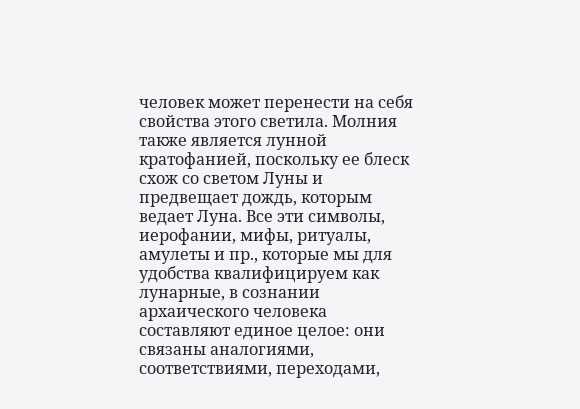человек может перенести на себя свойства этого светила. Молния также является лунной кратофанией, поскольку ее блеск схож со светом Луны и предвещает дождь, которым ведает Луна. Все эти символы, иерофании, мифы, ритуалы, амулеты и пр., которые мы для удобства квалифицируем как лунарные, в сознании архаического человека составляют единое целое: они связаны аналогиями, соответствиями, переходами,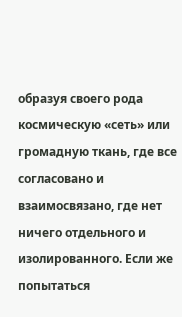образуя своего рода космическую «сеть» или громадную ткань, где все согласовано и взаимосвязано, где нет ничего отдельного и изолированного. Если же попытаться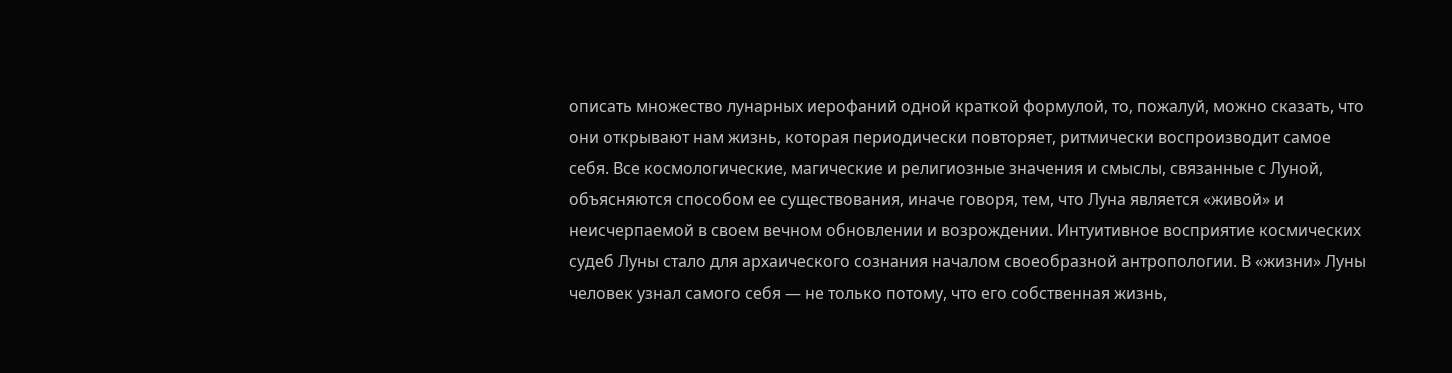описать множество лунарных иерофаний одной краткой формулой, то, пожалуй, можно сказать, что они открывают нам жизнь, которая периодически повторяет, ритмически воспроизводит самое себя. Все космологические, магические и религиозные значения и смыслы, связанные с Луной, объясняются способом ее существования, иначе говоря, тем, что Луна является «живой» и неисчерпаемой в своем вечном обновлении и возрождении. Интуитивное восприятие космических судеб Луны стало для архаического сознания началом своеобразной антропологии. В «жизни» Луны человек узнал самого себя — не только потому, что его собственная жизнь,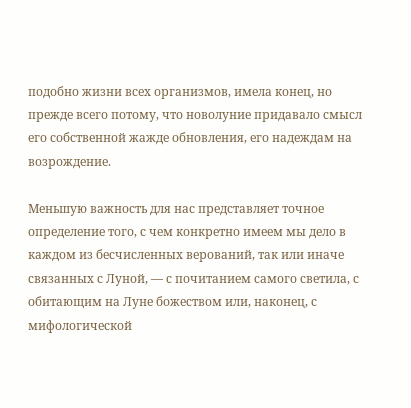подобно жизни всех организмов, имела конец, но прежде всего потому, что новолуние придавало смысл его собственной жажде обновления, его надеждам на возрождение.

Меньшую важность для нас представляет точное определение того, с чем конкретно имеем мы дело в каждом из бесчисленных верований, так или иначе связанных с Луной, — с почитанием самого светила, с обитающим на Луне божеством или, наконец, с мифологической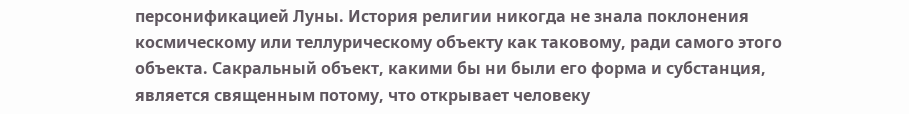персонификацией Луны. История религии никогда не знала поклонения космическому или теллурическому объекту как таковому, ради самого этого объекта. Сакральный объект, какими бы ни были его форма и субстанция, является священным потому, что открывает человеку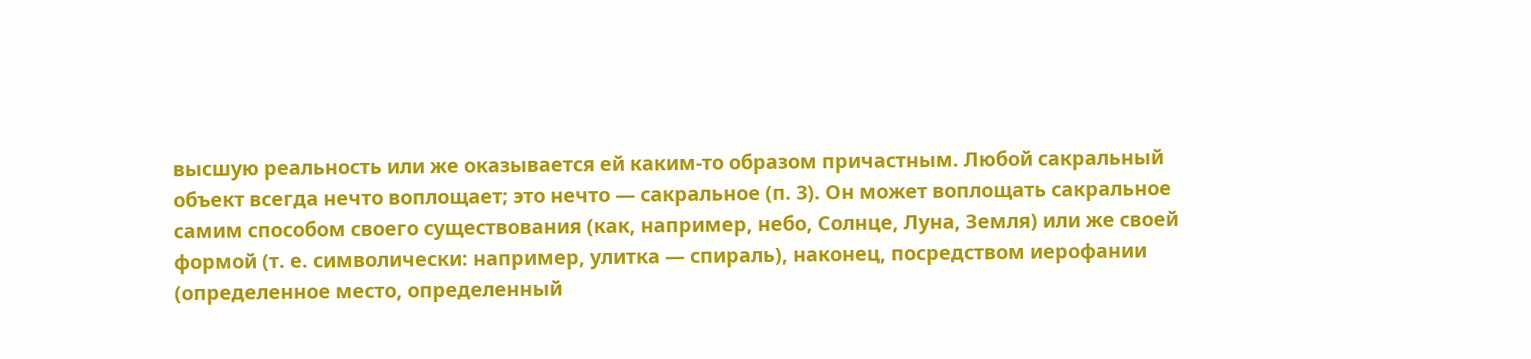высшую реальность или же оказывается ей каким-то образом причастным. Любой сакральный объект всегда нечто воплощает; это нечто — сакральное (п. 3). Он может воплощать сакральное самим способом своего существования (как, например, небо, Солнце, Луна, Земля) или же своей формой (т. е. символически: например, улитка — спираль), наконец, посредством иерофании (определенное место, определенный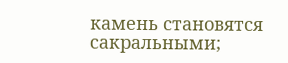камень становятся сакральными;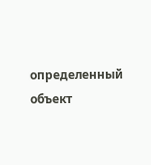определенный объект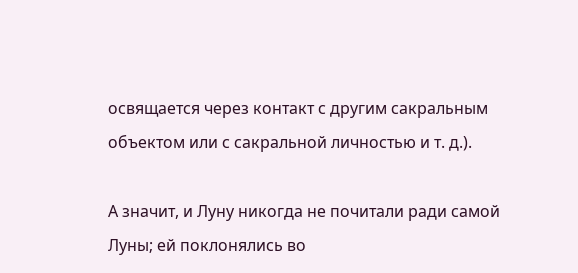освящается через контакт с другим сакральным объектом или с сакральной личностью и т. д.).

А значит, и Луну никогда не почитали ради самой Луны; ей поклонялись во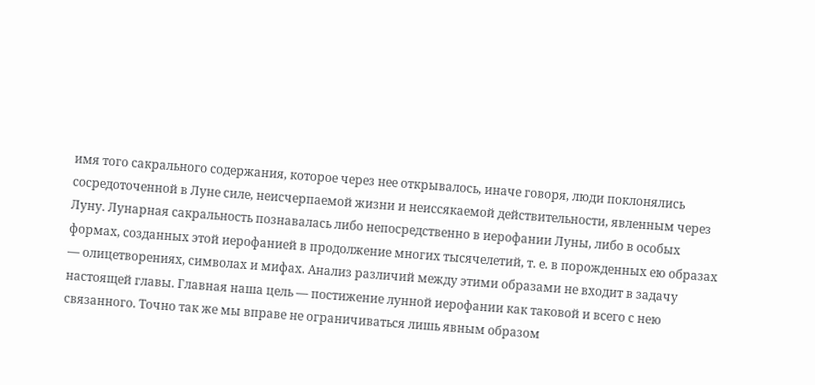имя того сакрального содержания, которое через нее открывалось, иначе говоря, люди поклонялись сосредоточенной в Луне силе, неисчерпаемой жизни и неиссякаемой действительности, явленным через Луну. Лунарная сакральность познавалась либо непосредственно в иерофании Луны, либо в особых формах, созданных этой иерофанией в продолжение многих тысячелетий, т. е. в порожденных ею образах — олицетворениях, символах и мифах. Анализ различий между этими образами не входит в задачу настоящей главы. Главная наша цель — постижение лунной иерофании как таковой и всего с нею связанного. Точно так же мы вправе не ограничиваться лишь явным образом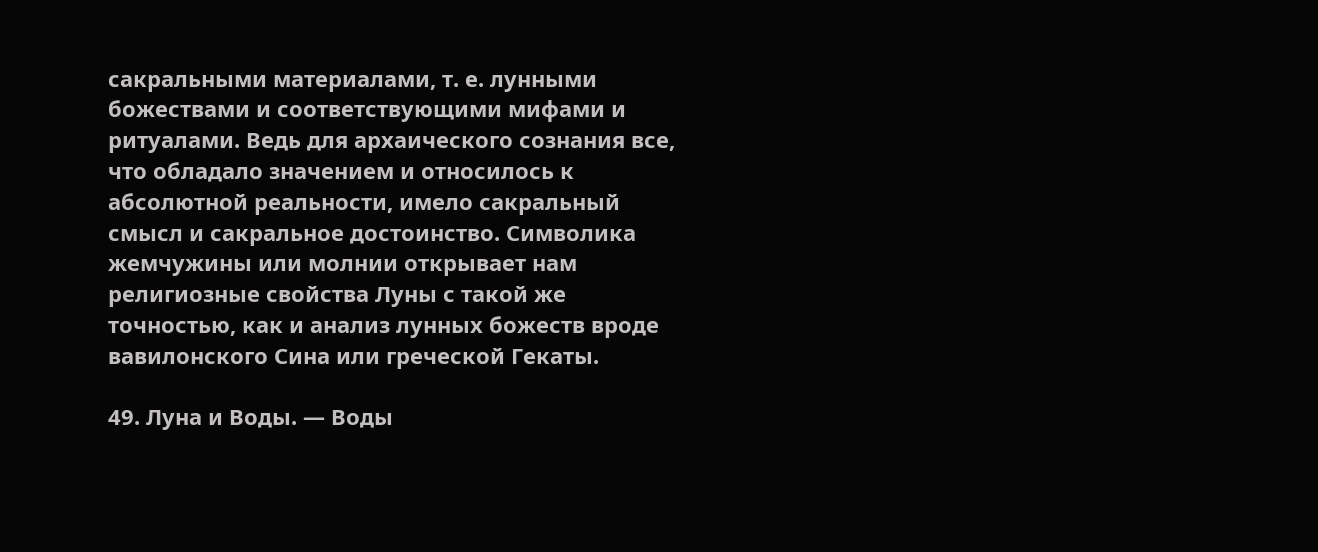сакральными материалами, т. е. лунными божествами и соответствующими мифами и ритуалами. Ведь для архаического сознания все, что обладало значением и относилось к абсолютной реальности, имело сакральный смысл и сакральное достоинство. Символика жемчужины или молнии открывает нам религиозные свойства Луны с такой же точностью, как и анализ лунных божеств вроде вавилонского Сина или греческой Гекаты.

49. Луна и Воды. — Воды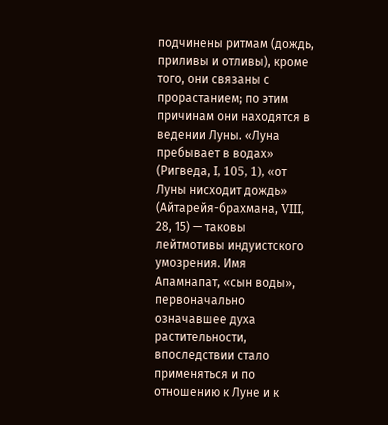подчинены ритмам (дождь, приливы и отливы), кроме того, они связаны с прорастанием; по этим причинам они находятся в ведении Луны. «Луна пребывает в водах» (Ригведа, I, 105, 1), «от Луны нисходит дождь» (Айтарейя-брахмана, VIII, 28, 15) — таковы лейтмотивы индуистского умозрения. Имя Апамнапат, «сын воды», первоначально означавшее духа растительности, впоследствии стало применяться и по отношению к Луне и к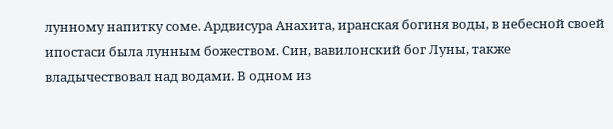лунному напитку соме. Ардвисура Анахита, иранская богиня воды, в небесной своей ипостаси была лунным божеством. Син, вавилонский бог Луны, также владычествовал над водами. В одном из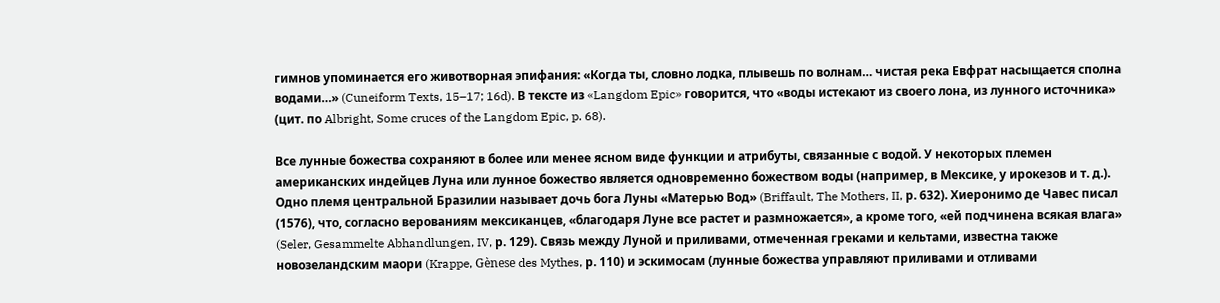гимнов упоминается его животворная эпифания: «Когда ты, словно лодка, плывешь по волнам… чистая река Евфрат насыщается сполна водами…» (Cuneiform Texts, 15–17; 16d). В тексте из «Langdom Epic» говорится, что «воды истекают из своего лона, из лунного источника» (цит. по Albright, Some cruces of the Langdom Epic, p. 68).

Все лунные божества сохраняют в более или менее ясном виде функции и атрибуты, связанные с водой. У некоторых племен американских индейцев Луна или лунное божество является одновременно божеством воды (например, в Мексике, у ирокезов и т. д.). Одно племя центральной Бразилии называет дочь бога Луны «Матерью Вод» (Briffault, The Mothers, II, р. 632). Хиеронимо де Чавес писал (1576), что, согласно верованиям мексиканцев, «благодаря Луне все растет и размножается», а кроме того, «ей подчинена всякая влага» (Seler, Gesammelte Abhandlungen, IV, р. 129). Связь между Луной и приливами, отмеченная греками и кельтами, известна также новозеландским маори (Krappe, Gènese des Mythes, р. 110) и эскимосам (лунные божества управляют приливами и отливами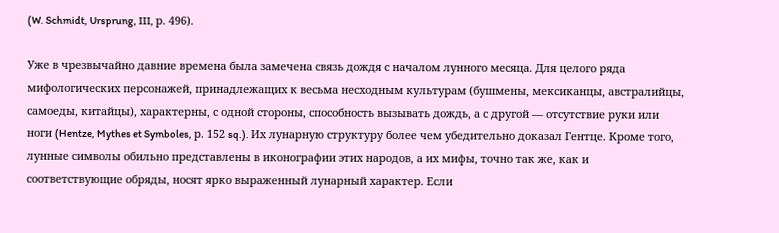(W. Schmidt, Ursprung, III, р. 496).

Уже в чрезвычайно давние времена была замечена связь дождя с началом лунного месяца. Для целого ряда мифологических персонажей, принадлежащих к весьма несходным культурам (бушмены, мексиканцы, австралийцы, самоеды, китайцы), характерны, с одной стороны, способность вызывать дождь, а с другой — отсутствие руки или ноги (Hentze, Mythes et Symboles, р. 152 sq.). Их лунарную структуру более чем убедительно доказал Гентце. Кроме того, лунные символы обильно представлены в иконографии этих народов, а их мифы, точно так же, как и соответствующие обряды, носят ярко выраженный лунарный характер. Если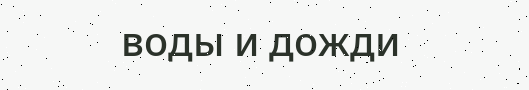воды и дожди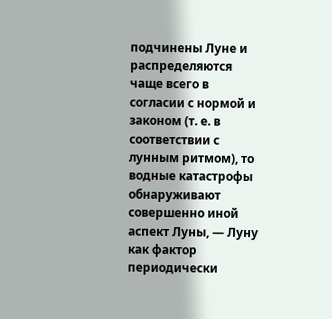подчинены Луне и распределяются чаще всего в согласии с нормой и законом (т. е. в соответствии с лунным ритмом), то водные катастрофы обнаруживают совершенно иной аспект Луны, — Луну как фактор периодически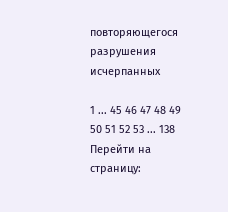повторяющегося разрушения исчерпанных

1 ... 45 46 47 48 49 50 51 52 53 ... 138
Перейти на страницу: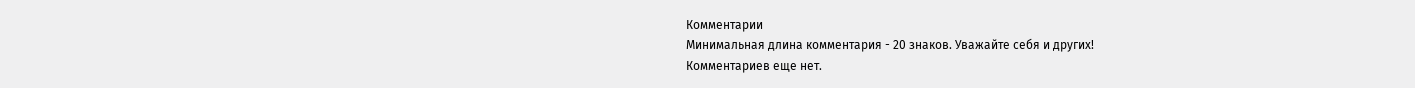Комментарии
Минимальная длина комментария - 20 знаков. Уважайте себя и других!
Комментариев еще нет.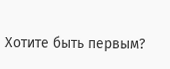Хотите быть первым?